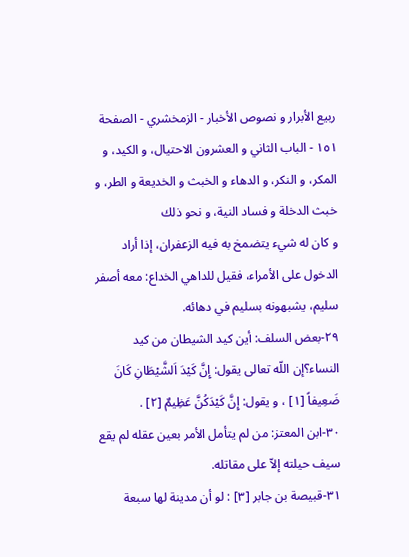ربيع الأبرار و نصوص الأخبار - الزمخشري - الصفحة ١٥١ - الباب الثاني و العشرون الاحتيال، و الكيد، و المكر، و النكر، و الدهاء و الخبث و الخديعة و الطر، و خبث الدخلة و فساد النية، و نحو ذلك
و كان له شيء يتضمخ به فيه الزعفران، إذا أراد الدخول على الأمراء، فقيل للداهي الخداع: معه أصفر سليم، يشبهونه بسليم في دهائه.
٢٩-بعض السلف: أين كيد الشيطان من كيد النساء؟إن اللّه تعالى يقول: إِنَّ كَيْدَ اَلشَّيْطَانِ كَانَ ضَعِيفاً [١] ، و يقول: إِنَّ كَيْدَكُنَّ عَظِيمٌ [٢] .
٣٠-ابن المعتز: من لم يتأمل الأمر بعين عقله لم يقع سيف حيلته إلاّ على مقاتله.
٣١-قبيصة بن جابر [٣] : لو أن مدينة لها سبعة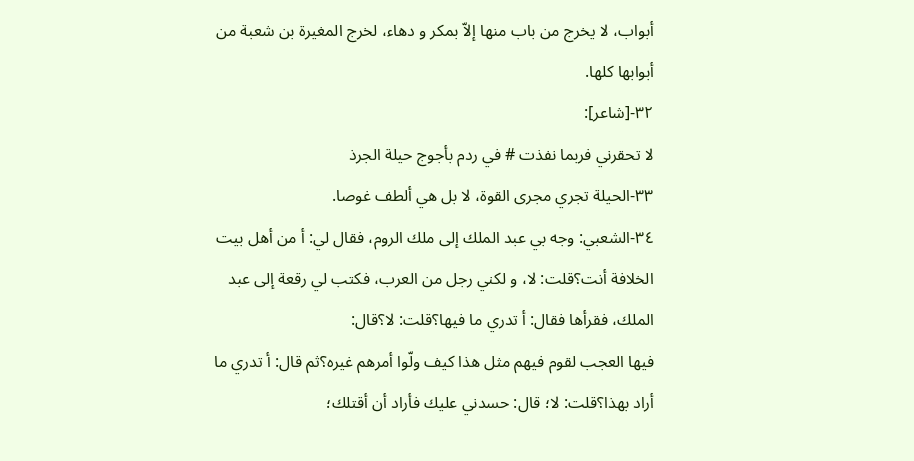أبواب، لا يخرج من باب منها إلاّ بمكر و دهاء، لخرج المغيرة بن شعبة من أبوابها كلها.
٣٢-[شاعر]:
لا تحقرني فربما نفذت # في ردم بأجوج حيلة الجرذ
٣٣-الحيلة تجري مجرى القوة، لا بل هي ألطف غوصا.
٣٤-الشعبي: وجه بي عبد الملك إلى ملك الروم، فقال لي: أ من أهل بيت الخلافة أنت؟قلت: لا، و لكني رجل من العرب، فكتب لي رقعة إلى عبد الملك، فقرأها فقال: أ تدري ما فيها؟قلت: لا؟قال:
فيها العجب لقوم فيهم مثل هذا كيف ولّوا أمرهم غيره؟ثم قال: أ تدري ما أراد بهذا؟قلت: لا؛ قال: حسدني عليك فأراد أن أقتلك؛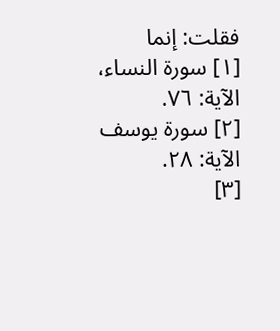فقلت: إنما
[١] سورة النساء، الآية: ٧٦.
[٢] سورة يوسف الآية: ٢٨.
[٣]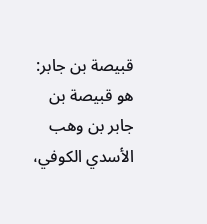قبيصة بن جابر: هو قبيصة بن جابر بن وهب الأسدي الكوفي،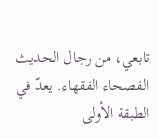تابعي، من رجال الحديث الفصحاء الفقهاء. يعدّ في الطبقة الأولى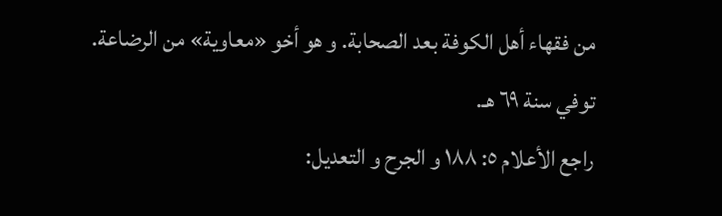من فقهاء أهل الكوفة بعد الصحابة. و هو أخو «معاوية» من الرضاعة. توفي سنة ٦٩ هـ.
راجع الأعلام ٥: ١٨٨ و الجرح و التعديل: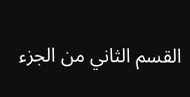القسم الثاني من الجزء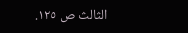الثالث ص ١٢٥.